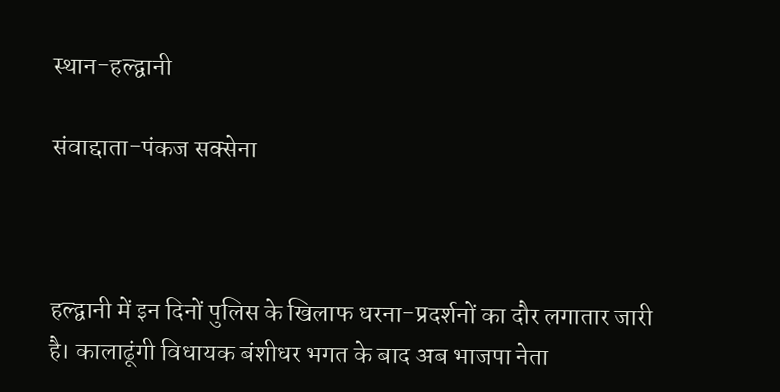स्थान-हल्द्वानी

संवाद्दाता-पंकज सक्सेना



हल्द्वानी में इन दिनों पुलिस के खिलाफ धरना-प्रदर्शनों का दौर लगातार जारी है। कालाढूंगी विधायक बंशीधर भगत के बाद अब भाजपा नेता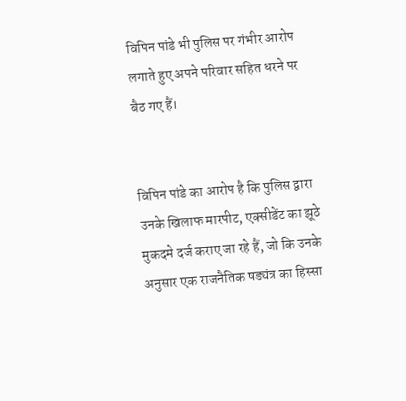विपिन पांडे भी पुलिस पर गंभीर आरोप लगाते हुए अपने परिवार सहित धरने पर बैठ गए हैं।


विपिन पांडे का आरोप है कि पुलिस द्वारा उनके खिलाफ मारपीट, एक्सीडेंट का झूठे मुकदमे दर्ज कराए जा रहे हैं, जो कि उनके अनुसार एक राजनैतिक षड्यंत्र का हिस्सा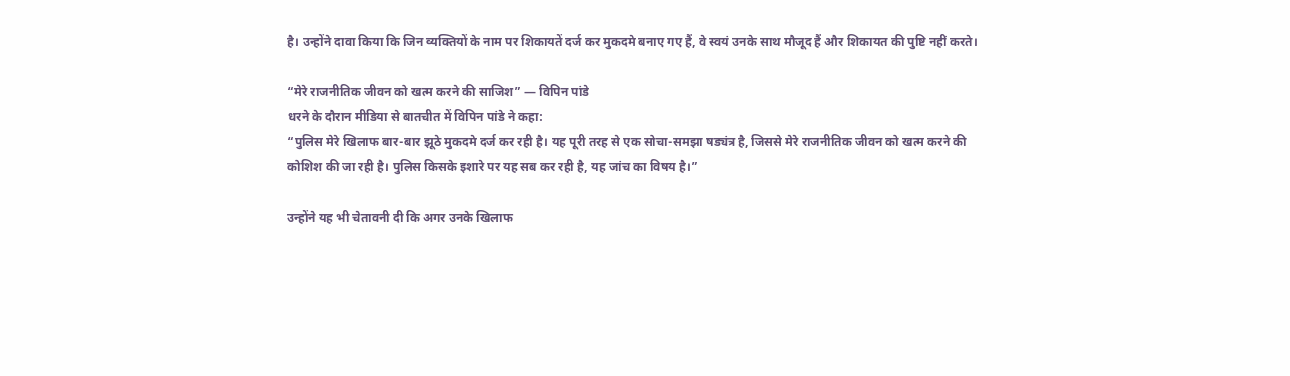है। उन्होंने दावा किया कि जिन व्यक्तियों के नाम पर शिकायतें दर्ज कर मुकदमे बनाए गए हैं, वे स्वयं उनके साथ मौजूद हैं और शिकायत की पुष्टि नहीं करते।

“मेरे राजनीतिक जीवन को खत्म करने की साजिश” — विपिन पांडे
धरने के दौरान मीडिया से बातचीत में विपिन पांडे ने कहा:
“पुलिस मेरे खिलाफ बार-बार झूठे मुकदमे दर्ज कर रही है। यह पूरी तरह से एक सोचा-समझा षड्यंत्र है, जिससे मेरे राजनीतिक जीवन को खत्म करने की कोशिश की जा रही है। पुलिस किसके इशारे पर यह सब कर रही है, यह जांच का विषय है।”

उन्होंने यह भी चेतावनी दी कि अगर उनके खिलाफ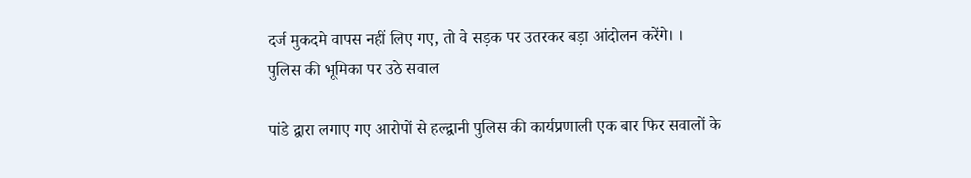दर्ज मुकदमे वापस नहीं लिए गए, तो वे सड़क पर उतरकर बड़ा आंदोलन करेंगे। ।
पुलिस की भूमिका पर उठे सवाल

पांडे द्वारा लगाए गए आरोपों से हल्द्वानी पुलिस की कार्यप्रणाली एक बार फिर सवालों के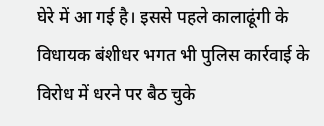घेरे में आ गई है। इससे पहले कालाढूंगी के विधायक बंशीधर भगत भी पुलिस कार्रवाई के विरोध में धरने पर बैठ चुके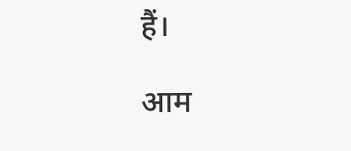हैं।

आम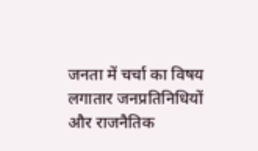जनता में चर्चा का विषय
लगातार जनप्रतिनिधियों और राजनैतिक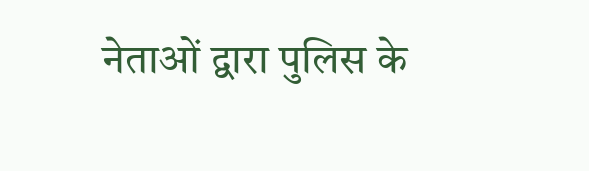नेताओं द्वारा पुलिस के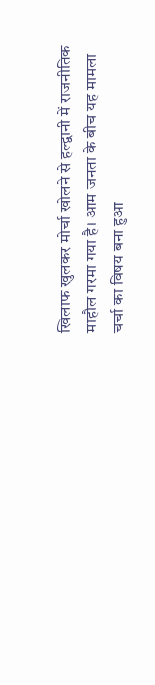खिलाफ खुलकर मोर्चा खोलने से हल्द्वानी में राजनीतिक माहौल गरमा गया है। आम जनता के बीच यह मामला चर्चा का विषय बना हुआ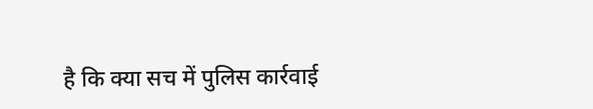है कि क्या सच में पुलिस कार्रवाई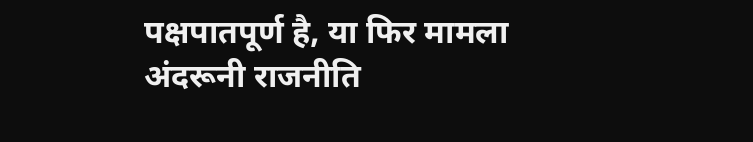पक्षपातपूर्ण है, या फिर मामला अंदरूनी राजनीति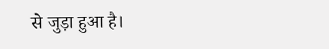से जुड़ा हुआ है।